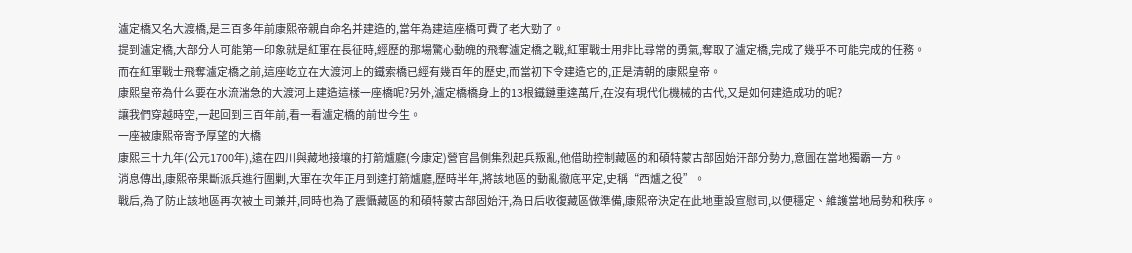瀘定橋又名大渡橋,是三百多年前康熙帝親自命名并建造的,當年為建這座橋可費了老大勁了。
提到瀘定橋,大部分人可能第一印象就是紅軍在長征時,經歷的那場驚心動魄的飛奪瀘定橋之戰,紅軍戰士用非比尋常的勇氣,奪取了瀘定橋,完成了幾乎不可能完成的任務。
而在紅軍戰士飛奪瀘定橋之前,這座屹立在大渡河上的鐵索橋已經有幾百年的歷史,而當初下令建造它的,正是清朝的康熙皇帝。
康熙皇帝為什么要在水流湍急的大渡河上建造這樣一座橋呢?另外,瀘定橋橋身上的13根鐵鏈重達萬斤,在沒有現代化機械的古代,又是如何建造成功的呢?
讓我們穿越時空,一起回到三百年前,看一看瀘定橋的前世今生。
一座被康熙帝寄予厚望的大橋
康熙三十九年(公元1700年),遠在四川與藏地接壤的打箭爐廳(今康定)營官昌側集烈起兵叛亂,他借助控制藏區的和碩特蒙古部固始汗部分勢力,意圖在當地獨霸一方。
消息傳出,康熙帝果斷派兵進行圍剿,大軍在次年正月到達打箭爐廳,歷時半年,將該地區的動亂徹底平定,史稱“西爐之役”。
戰后,為了防止該地區再次被土司兼并,同時也為了震懾藏區的和碩特蒙古部固始汗,為日后收復藏區做準備,康熙帝決定在此地重設宣慰司,以便穩定、維護當地局勢和秩序。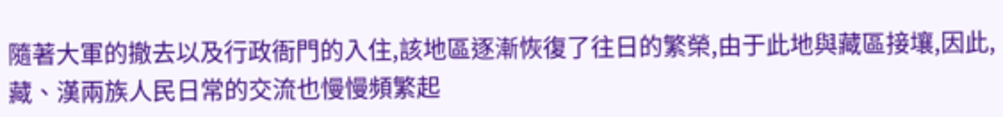隨著大軍的撤去以及行政衙門的入住,該地區逐漸恢復了往日的繁榮,由于此地與藏區接壤,因此,藏、漢兩族人民日常的交流也慢慢頻繁起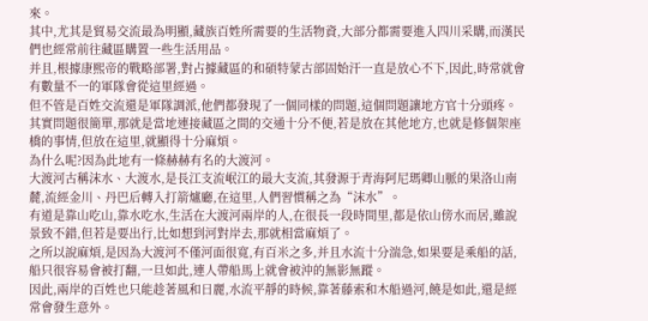來。
其中,尤其是貿易交流最為明顯,藏族百姓所需要的生活物資,大部分都需要進入四川采購,而漢民們也經常前往藏區購置一些生活用品。
并且,根據康熙帝的戰略部署,對占據藏區的和碩特蒙古部固始汗一直是放心不下,因此,時常就會有數量不一的軍隊會從這里經過。
但不管是百姓交流還是軍隊調派,他們都發現了一個同樣的問題,這個問題讓地方官十分頭疼。
其實問題很簡單,那就是當地連接藏區之間的交通十分不便,若是放在其他地方,也就是修個架座橋的事情,但放在這里,就顯得十分麻煩。
為什么呢?因為此地有一條赫赫有名的大渡河。
大渡河古稱沫水、大渡水,是長江支流岷江的最大支流,其發源于青海阿尼瑪卿山脈的果洛山南麓,流經金川、丹巴后轉入打箭爐廳,在這里,人們習慣稱之為“沫水”。
有道是靠山吃山,靠水吃水,生活在大渡河兩岸的人,在很長一段時間里,都是依山傍水而居,雖說景致不錯,但若是要出行,比如想到河對岸去,那就相當麻煩了。
之所以說麻煩,是因為大渡河不僅河面很寬,有百米之多,并且水流十分湍急,如果要是乘船的話,船只很容易會被打翻,一旦如此,連人帶船馬上就會被沖的無影無蹤。
因此,兩岸的百姓也只能趁著風和日麗,水流平靜的時候,靠著藤索和木船過河,饒是如此,還是經常會發生意外。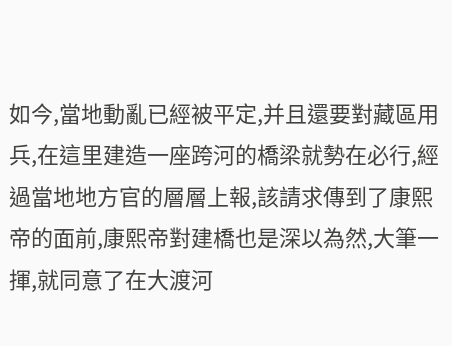如今,當地動亂已經被平定,并且還要對藏區用兵,在這里建造一座跨河的橋梁就勢在必行,經過當地地方官的層層上報,該請求傳到了康熙帝的面前,康熙帝對建橋也是深以為然,大筆一揮,就同意了在大渡河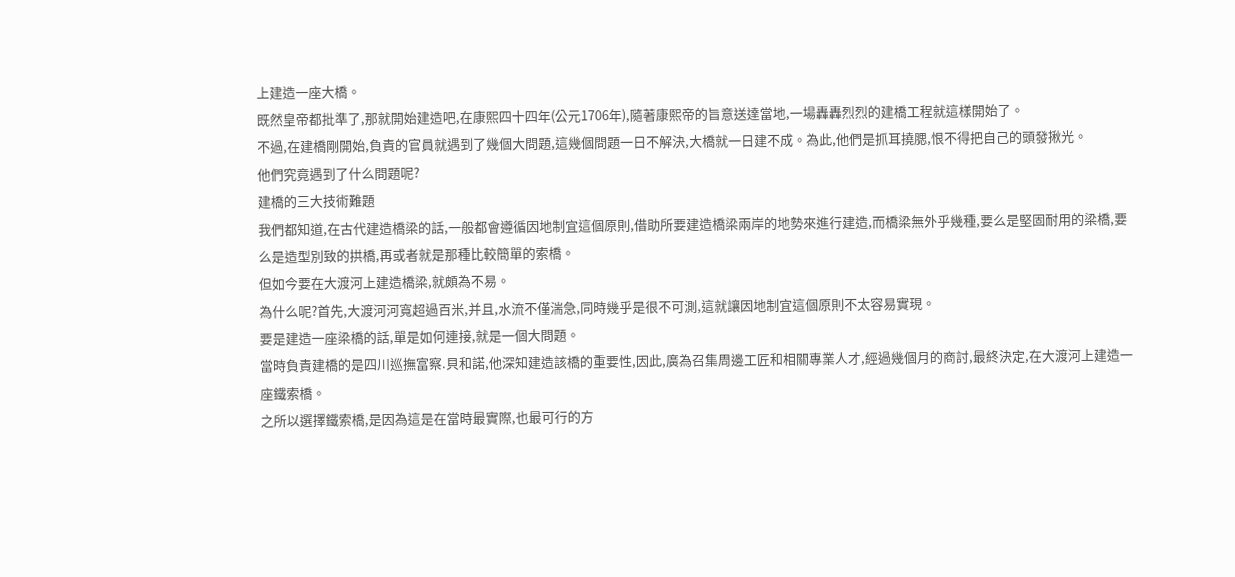上建造一座大橋。
既然皇帝都批準了,那就開始建造吧,在康熙四十四年(公元1706年),隨著康熙帝的旨意送達當地,一場轟轟烈烈的建橋工程就這樣開始了。
不過,在建橋剛開始,負責的官員就遇到了幾個大問題,這幾個問題一日不解決,大橋就一日建不成。為此,他們是抓耳撓腮,恨不得把自己的頭發揪光。
他們究竟遇到了什么問題呢?
建橋的三大技術難題
我們都知道,在古代建造橋梁的話,一般都會遵循因地制宜這個原則,借助所要建造橋梁兩岸的地勢來進行建造,而橋梁無外乎幾種,要么是堅固耐用的梁橋,要么是造型別致的拱橋,再或者就是那種比較簡單的索橋。
但如今要在大渡河上建造橋梁,就頗為不易。
為什么呢?首先,大渡河河寬超過百米,并且,水流不僅湍急,同時幾乎是很不可測,這就讓因地制宜這個原則不太容易實現。
要是建造一座梁橋的話,單是如何連接,就是一個大問題。
當時負責建橋的是四川巡撫富察.貝和諾,他深知建造該橋的重要性,因此,廣為召集周邊工匠和相關專業人才,經過幾個月的商討,最終決定,在大渡河上建造一座鐵索橋。
之所以選擇鐵索橋,是因為這是在當時最實際,也最可行的方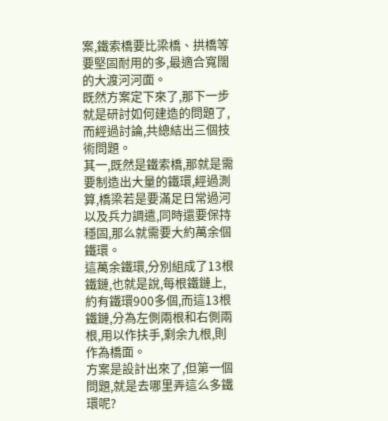案,鐵索橋要比梁橋、拱橋等要堅固耐用的多,最適合寬闊的大渡河河面。
既然方案定下來了,那下一步就是研討如何建造的問題了,而經過討論,共總結出三個技術問題。
其一,既然是鐵索橋,那就是需要制造出大量的鐵環,經過測算,橋梁若是要滿足日常過河以及兵力調遣,同時還要保持穩固,那么就需要大約萬余個鐵環。
這萬余鐵環,分別組成了13根鐵鏈,也就是說,每根鐵鏈上,約有鐵環900多個,而這13根鐵鏈,分為左側兩根和右側兩根,用以作扶手,剩余九根,則作為橋面。
方案是設計出來了,但第一個問題,就是去哪里弄這么多鐵環呢?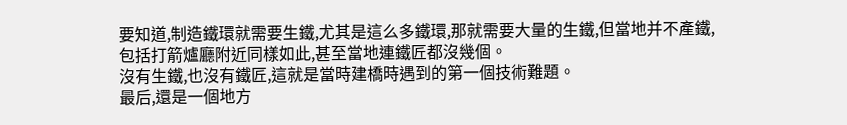要知道,制造鐵環就需要生鐵,尤其是這么多鐵環,那就需要大量的生鐵,但當地并不產鐵,包括打箭爐廳附近同樣如此,甚至當地連鐵匠都沒幾個。
沒有生鐵,也沒有鐵匠,這就是當時建橋時遇到的第一個技術難題。
最后,還是一個地方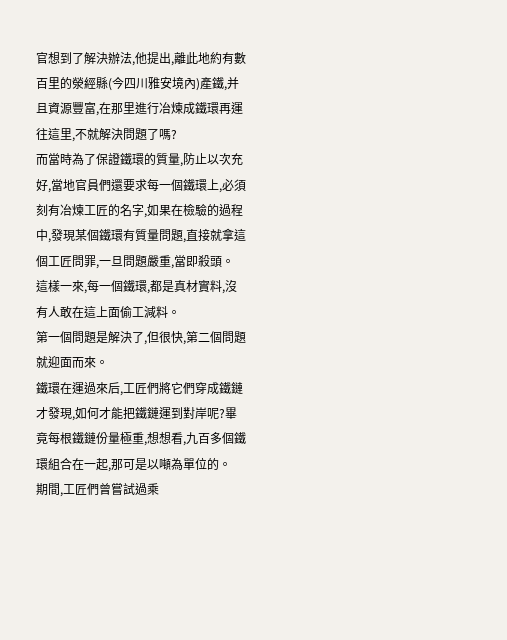官想到了解決辦法,他提出,離此地約有數百里的滎經縣(今四川雅安境內)產鐵,并且資源豐富,在那里進行冶煉成鐵環再運往這里,不就解決問題了嗎?
而當時為了保證鐵環的質量,防止以次充好,當地官員們還要求每一個鐵環上,必須刻有冶煉工匠的名字,如果在檢驗的過程中,發現某個鐵環有質量問題,直接就拿這個工匠問罪,一旦問題嚴重,當即殺頭。
這樣一來,每一個鐵環,都是真材實料,沒有人敢在這上面偷工減料。
第一個問題是解決了,但很快,第二個問題就迎面而來。
鐵環在運過來后,工匠們將它們穿成鐵鏈才發現,如何才能把鐵鏈運到對岸呢?畢竟每根鐵鏈份量極重,想想看,九百多個鐵環組合在一起,那可是以噸為單位的。
期間,工匠們曾嘗試過乘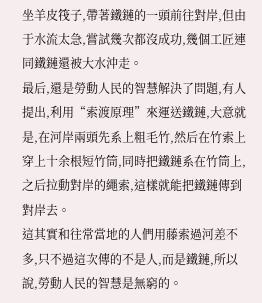坐羊皮筏子,帶著鐵鏈的一頭前往對岸,但由于水流太急,嘗試幾次都沒成功,幾個工匠連同鐵鏈還被大水沖走。
最后,還是勞動人民的智慧解決了問題,有人提出,利用“索渡原理”來運送鐵鏈,大意就是,在河岸兩頭先系上粗毛竹,然后在竹索上穿上十余根短竹筒,同時把鐵鏈系在竹筒上,之后拉動對岸的繩索,這樣就能把鐵鏈傳到對岸去。
這其實和往常當地的人們用藤索過河差不多,只不過這次傳的不是人,而是鐵鏈,所以說,勞動人民的智慧是無窮的。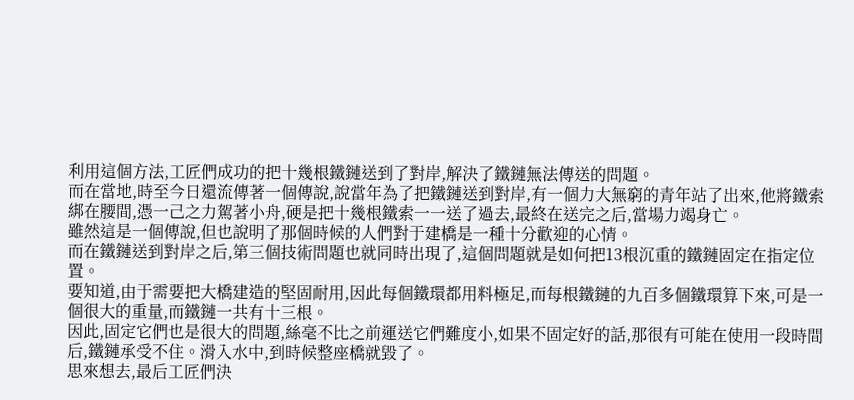利用這個方法,工匠們成功的把十幾根鐵鏈送到了對岸,解決了鐵鏈無法傳送的問題。
而在當地,時至今日還流傳著一個傳說,說當年為了把鐵鏈送到對岸,有一個力大無窮的青年站了出來,他將鐵索綁在腰間,憑一己之力駕著小舟,硬是把十幾根鐵索一一送了過去,最終在送完之后,當場力竭身亡。
雖然這是一個傳說,但也說明了那個時候的人們對于建橋是一種十分歡迎的心情。
而在鐵鏈送到對岸之后,第三個技術問題也就同時出現了,這個問題就是如何把13根沉重的鐵鏈固定在指定位置。
要知道,由于需要把大橋建造的堅固耐用,因此每個鐵環都用料極足,而每根鐵鏈的九百多個鐵環算下來,可是一個很大的重量,而鐵鏈一共有十三根。
因此,固定它們也是很大的問題,絲毫不比之前運送它們難度小,如果不固定好的話,那很有可能在使用一段時間后,鐵鏈承受不住。滑入水中,到時候整座橋就毀了。
思來想去,最后工匠們決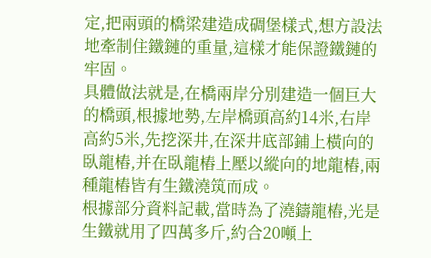定,把兩頭的橋梁建造成碉堡樣式,想方設法地牽制住鐵鏈的重量,這樣才能保證鐵鏈的牢固。
具體做法就是,在橋兩岸分別建造一個巨大的橋頭,根據地勢,左岸橋頭高約14米,右岸高約5米,先挖深井,在深井底部鋪上橫向的臥龍樁,并在臥龍樁上壓以縱向的地龍樁,兩種龍樁皆有生鐵澆筑而成。
根據部分資料記載,當時為了澆鑄龍樁,光是生鐵就用了四萬多斤,約合20噸上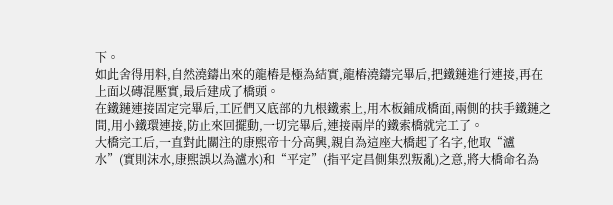下。
如此舍得用料,自然澆鑄出來的龍樁是極為結實,龍樁澆鑄完畢后,把鐵鏈進行連接,再在上面以磚混壓實,最后建成了橋頭。
在鐵鏈連接固定完畢后,工匠們又底部的九根鐵索上,用木板鋪成橋面,兩側的扶手鐵鏈之間,用小鐵環連接,防止來回擺動,一切完畢后,連接兩岸的鐵索橋就完工了。
大橋完工后,一直對此關注的康熙帝十分高興,親自為這座大橋起了名字,他取“瀘水”(實則沫水,康熙誤以為瀘水)和“平定”(指平定昌側集烈叛亂)之意,將大橋命名為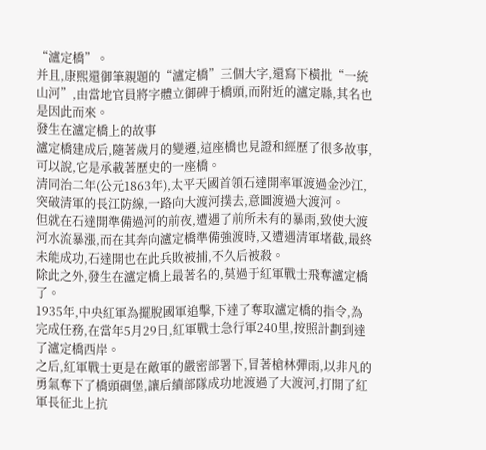“瀘定橋”。
并且,康熙還御筆親題的“瀘定橋”三個大字,還寫下橫批“一統山河”,由當地官員將字體立御碑于橋頭,而附近的瀘定縣,其名也是因此而來。
發生在瀘定橋上的故事
瀘定橋建成后,隨著歲月的變遷,這座橋也見證和經歷了很多故事,可以說,它是承載著歷史的一座橋。
清同治二年(公元1863年),太平天國首領石達開率軍渡過金沙江,突破清軍的長江防線,一路向大渡河撲去,意圖渡過大渡河。
但就在石達開準備過河的前夜,遭遇了前所未有的暴雨,致使大渡河水流暴漲,而在其奔向瀘定橋準備強渡時,又遭遇清軍堵截,最終未能成功,石達開也在此兵敗被捕,不久后被殺。
除此之外,發生在瀘定橋上最著名的,莫過于紅軍戰士飛奪瀘定橋了。
1935年,中央紅軍為擺脫國軍追擊,下達了奪取瀘定橋的指令,為完成任務,在當年5月29日,紅軍戰士急行軍240里,按照計劃到達了瀘定橋西岸。
之后,紅軍戰士更是在敵軍的嚴密部署下,冒著槍林彈雨,以非凡的勇氣奪下了橋頭碉堡,讓后續部隊成功地渡過了大渡河,打開了紅軍長征北上抗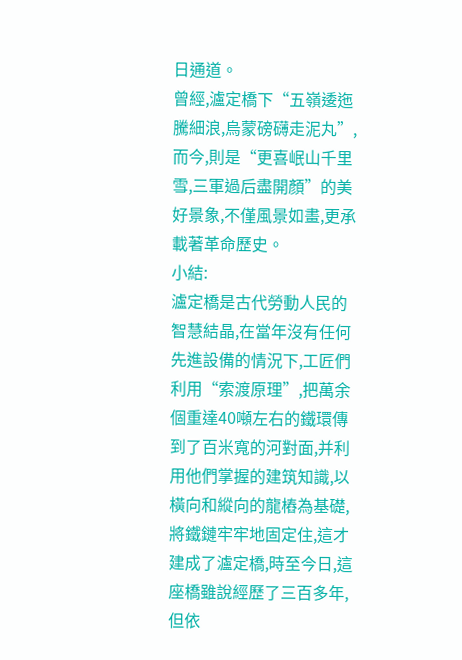日通道。
曾經,瀘定橋下“五嶺逶迤騰細浪,烏蒙磅礴走泥丸”,而今,則是“更喜岷山千里雪,三軍過后盡開顏”的美好景象,不僅風景如畫,更承載著革命歷史。
小結:
瀘定橋是古代勞動人民的智慧結晶,在當年沒有任何先進設備的情況下,工匠們利用“索渡原理”,把萬余個重達40噸左右的鐵環傳到了百米寬的河對面,并利用他們掌握的建筑知識,以橫向和縱向的龍樁為基礎,將鐵鏈牢牢地固定住,這才建成了瀘定橋,時至今日,這座橋雖說經歷了三百多年,但依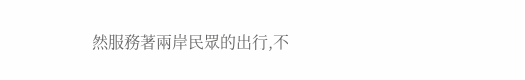然服務著兩岸民眾的出行,不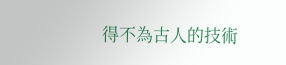得不為古人的技術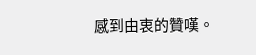感到由衷的贊嘆。